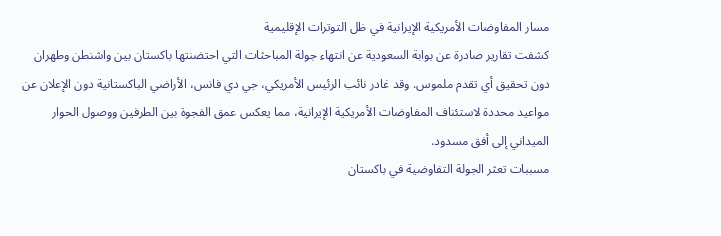مسار المفاوضات الأمريكية الإيرانية في ظل التوترات الإقليمية
كشفت تقارير صادرة عن بوابة السعودية عن انتهاء جولة المباحثات التي احتضنتها باكستان بين واشنطن وطهران دون تحقيق أي تقدم ملموس. وقد غادر نائب الرئيس الأمريكي، جي دي فانس، الأراضي الباكستانية دون الإعلان عن مواعيد محددة لاستئناف المفاوضات الأمريكية الإيرانية، مما يعكس عمق الفجوة بين الطرفين ووصول الحوار الميداني إلى أفق مسدود.
مسببات تعثر الجولة التفاوضية في باكستان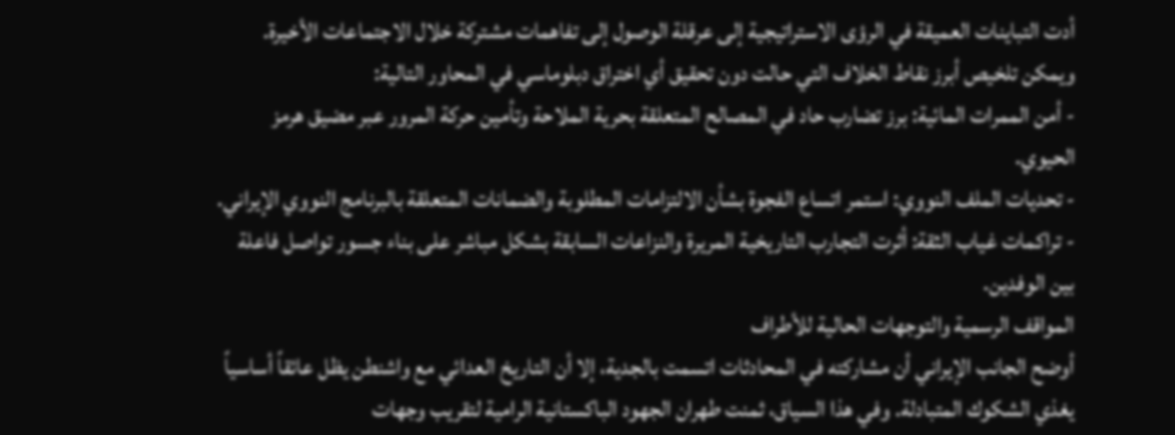أدت التباينات العميقة في الرؤى الاستراتيجية إلى عرقلة الوصول إلى تفاهمات مشتركة خلال الاجتماعات الأخيرة. ويمكن تلخيص أبرز نقاط الخلاف التي حالت دون تحقيق أي اختراق دبلوماسي في المحاور التالية:
- أمن الممرات المائية: برز تضارب حاد في المصالح المتعلقة بحرية الملاحة وتأمين حركة المرور عبر مضيق هرمز الحيوي.
- تحديات الملف النووي: استمر اتساع الفجوة بشأن الالتزامات المطلوبة والضمانات المتعلقة بالبرنامج النووي الإيراني.
- تراكمات غياب الثقة: أثرت التجارب التاريخية المريرة والنزاعات السابقة بشكل مباشر على بناء جسور تواصل فاعلة بين الوفدين.
المواقف الرسمية والتوجهات الحالية للأطراف
أوضح الجانب الإيراني أن مشاركته في المحادثات اتسمت بالجدية، إلا أن التاريخ العدائي مع واشنطن يظل عائقاً أساسياً يغذي الشكوك المتبادلة. وفي هذا السياق، ثمنت طهران الجهود الباكستانية الرامية لتقريب وجهات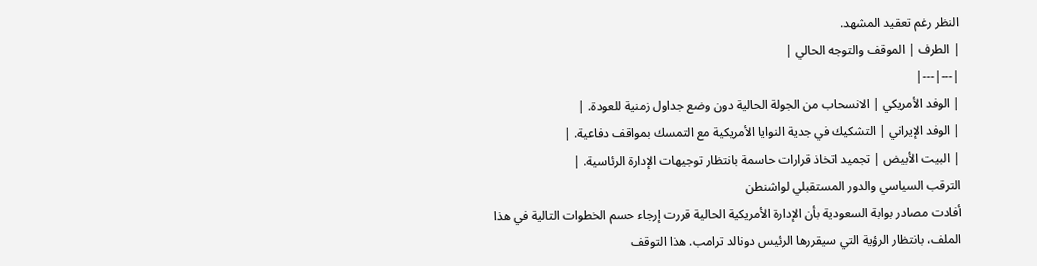النظر رغم تعقيد المشهد.
| الطرف | الموقف والتوجه الحالي |
|---|---|
| الوفد الأمريكي | الانسحاب من الجولة الحالية دون وضع جداول زمنية للعودة. |
| الوفد الإيراني | التشكيك في جدية النوايا الأمريكية مع التمسك بمواقف دفاعية. |
| البيت الأبيض | تجميد اتخاذ قرارات حاسمة بانتظار توجيهات الإدارة الرئاسية. |
الترقب السياسي والدور المستقبلي لواشنطن
أفادت مصادر بوابة السعودية بأن الإدارة الأمريكية الحالية قررت إرجاء حسم الخطوات التالية في هذا الملف، بانتظار الرؤية التي سيقررها الرئيس دونالد ترامب. هذا التوقف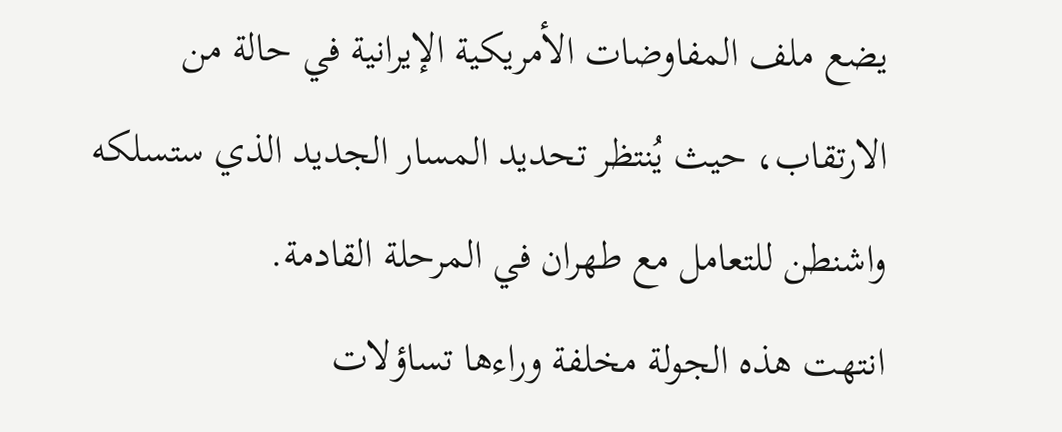يضع ملف المفاوضات الأمريكية الإيرانية في حالة من الارتقاب، حيث يُنتظر تحديد المسار الجديد الذي ستسلكه واشنطن للتعامل مع طهران في المرحلة القادمة.
انتهت هذه الجولة مخلفة وراءها تساؤلات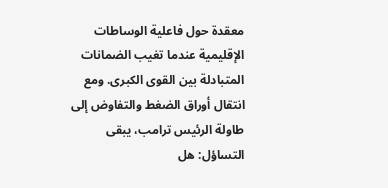معقدة حول فاعلية الوساطات الإقليمية عندما تغيب الضمانات المتبادلة بين القوى الكبرى. ومع انتقال أوراق الضغط والتفاوض إلى طاولة الرئيس ترامب، يبقى التساؤل: هل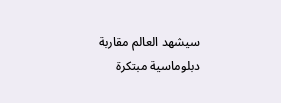سيشهد العالم مقاربة دبلوماسية مبتكرة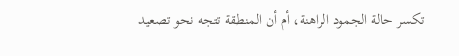تكسر حالة الجمود الراهنة، أم أن المنطقة تتجه نحو تصعيد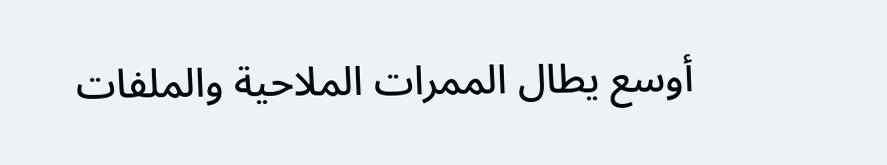أوسع يطال الممرات الملاحية والملفات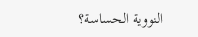النووية الحساسة؟